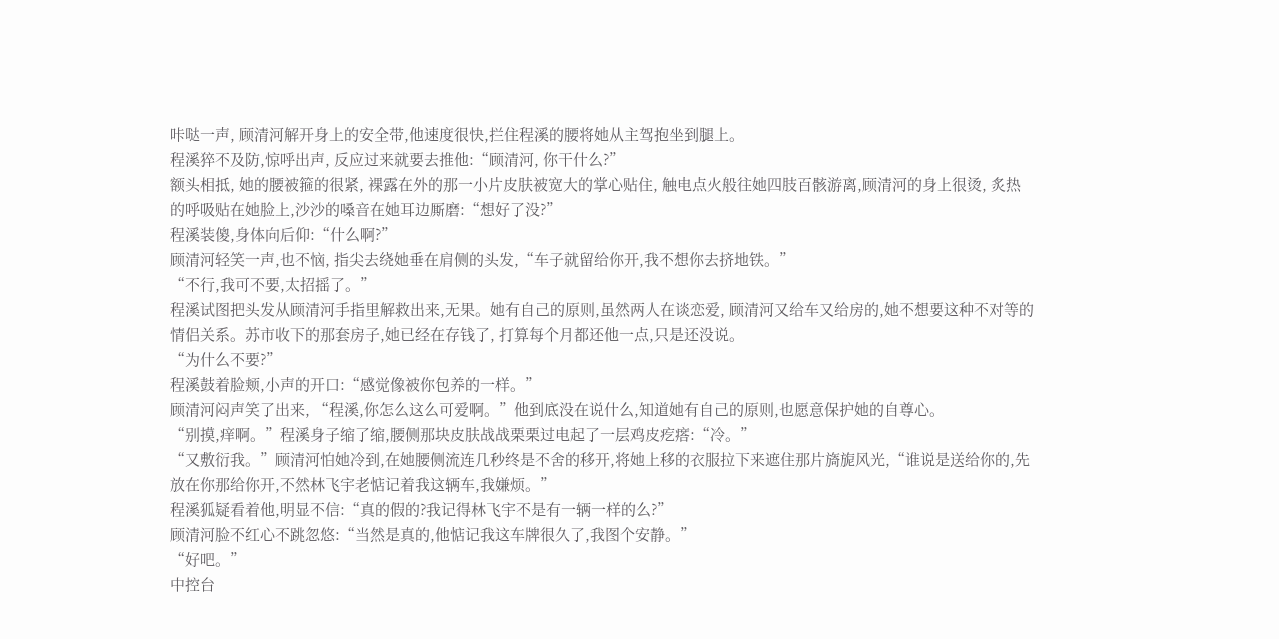咔哒一声, 顾清河解开身上的安全带,他速度很快,拦住程溪的腰将她从主驾抱坐到腿上。
程溪猝不及防,惊呼出声, 反应过来就要去推他:“顾清河, 你干什么?”
额头相抵, 她的腰被箍的很紧, 裸露在外的那一小片皮肤被宽大的掌心贴住, 触电点火般往她四肢百骸游离,顾清河的身上很烫, 炙热的呼吸贴在她脸上,沙沙的嗓音在她耳边厮磨:“想好了没?”
程溪装傻,身体向后仰:“什么啊?”
顾清河轻笑一声,也不恼, 指尖去绕她垂在肩侧的头发,“车子就留给你开,我不想你去挤地铁。”
“不行,我可不要,太招摇了。”
程溪试图把头发从顾清河手指里解救出来,无果。她有自己的原则,虽然两人在谈恋爱, 顾清河又给车又给房的,她不想要这种不对等的情侣关系。苏市收下的那套房子,她已经在存钱了, 打算每个月都还他一点,只是还没说。
“为什么不要?”
程溪鼓着脸颊,小声的开口:“感觉像被你包养的一样。”
顾清河闷声笑了出来, “程溪,你怎么这么可爱啊。”他到底没在说什么,知道她有自己的原则,也愿意保护她的自尊心。
“别摸,痒啊。”程溪身子缩了缩,腰侧那块皮肤战战栗栗过电起了一层鸡皮疙瘩:“冷。”
“又敷衍我。”顾清河怕她冷到,在她腰侧流连几秒终是不舍的移开,将她上移的衣服拉下来遮住那片旖旎风光,“谁说是送给你的,先放在你那给你开,不然林飞宇老惦记着我这辆车,我嫌烦。”
程溪狐疑看着他,明显不信:“真的假的?我记得林飞宇不是有一辆一样的么?”
顾清河脸不红心不跳忽悠:“当然是真的,他惦记我这车牌很久了,我图个安静。”
“好吧。”
中控台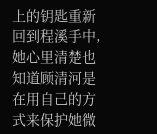上的钥匙重新回到程溪手中,她心里清楚也知道顾清河是在用自己的方式来保护她微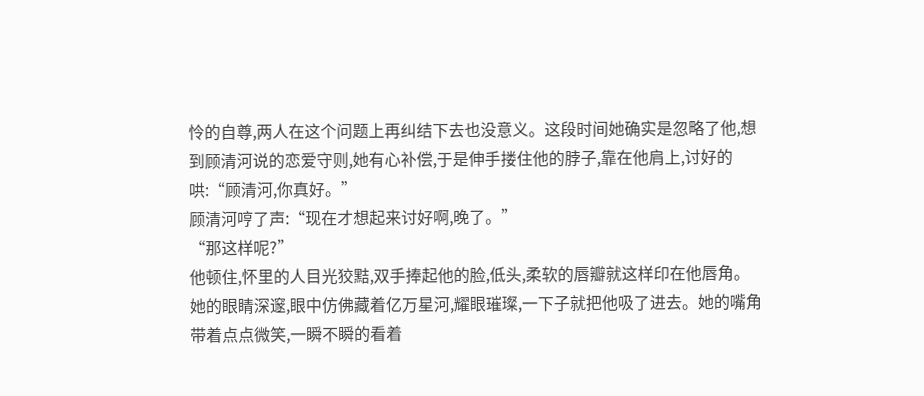怜的自尊,两人在这个问题上再纠结下去也没意义。这段时间她确实是忽略了他,想到顾清河说的恋爱守则,她有心补偿,于是伸手搂住他的脖子,靠在他肩上,讨好的哄:“顾清河,你真好。”
顾清河哼了声:“现在才想起来讨好啊,晚了。”
“那这样呢?”
他顿住,怀里的人目光狡黠,双手捧起他的脸,低头,柔软的唇瓣就这样印在他唇角。
她的眼睛深邃,眼中仿佛藏着亿万星河,耀眼璀璨,一下子就把他吸了进去。她的嘴角带着点点微笑,一瞬不瞬的看着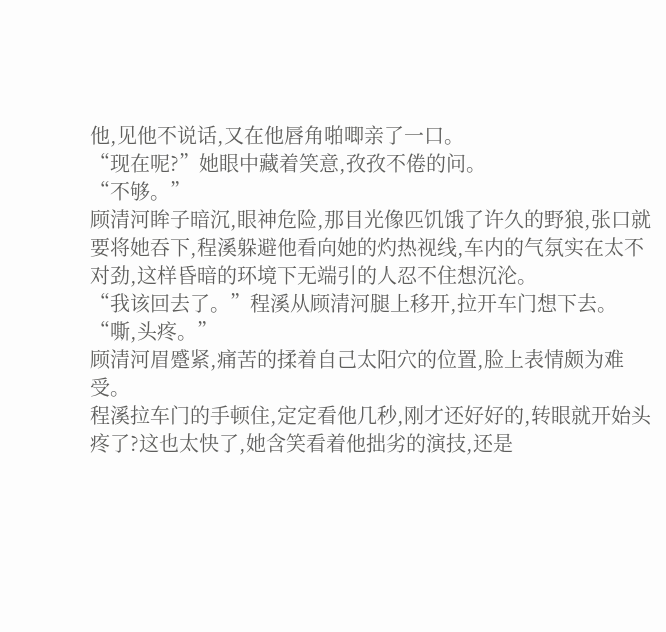他,见他不说话,又在他唇角啪唧亲了一口。
“现在呢?”她眼中藏着笑意,孜孜不倦的问。
“不够。”
顾清河眸子暗沉,眼神危险,那目光像匹饥饿了许久的野狼,张口就要将她吞下,程溪躲避他看向她的灼热视线,车内的气氛实在太不对劲,这样昏暗的环境下无端引的人忍不住想沉沦。
“我该回去了。”程溪从顾清河腿上移开,拉开车门想下去。
“嘶,头疼。”
顾清河眉蹙紧,痛苦的揉着自己太阳穴的位置,脸上表情颇为难受。
程溪拉车门的手顿住,定定看他几秒,刚才还好好的,转眼就开始头疼了?这也太快了,她含笑看着他拙劣的演技,还是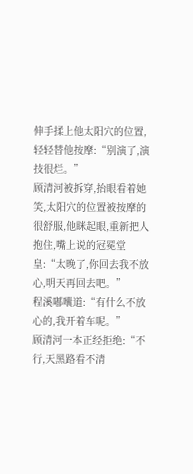伸手揉上他太阳穴的位置,轻轻替他按摩:“别演了,演技很烂。”
顾清河被拆穿,抬眼看着她笑,太阳穴的位置被按摩的很舒服,他眯起眼,重新把人抱住,嘴上说的冠冕堂皇:“太晚了,你回去我不放心,明天再回去吧。”
程溪嘟囔道:“有什么不放心的,我开着车呢。”
顾清河一本正经拒绝:“不行,天黑路看不清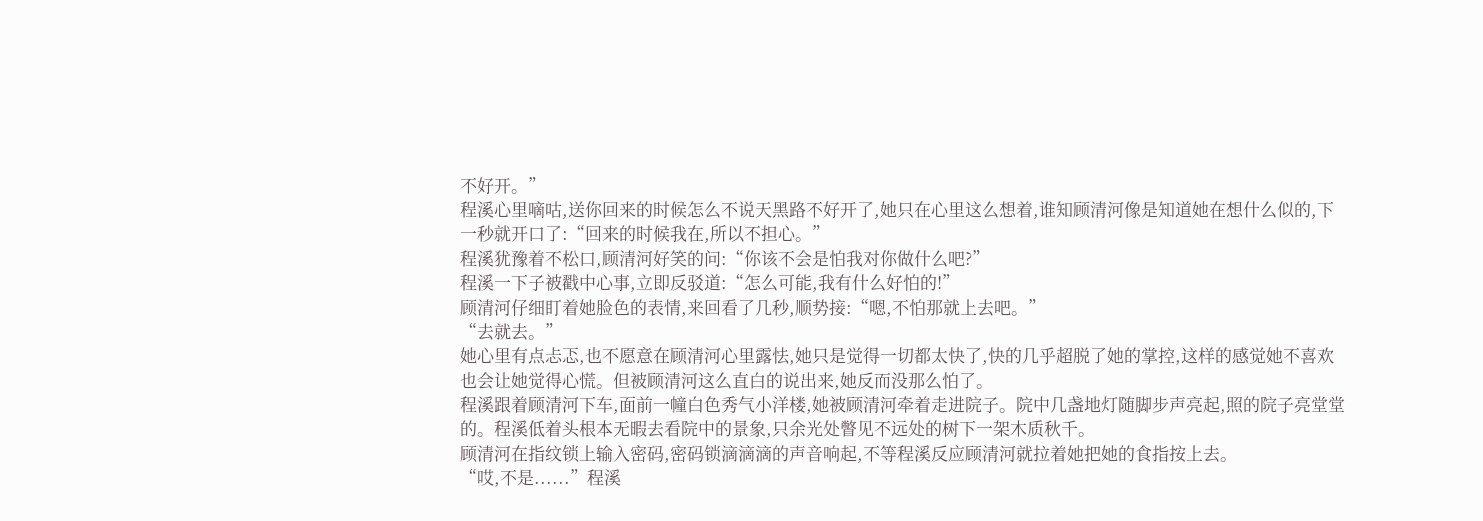不好开。”
程溪心里嘀咕,送你回来的时候怎么不说天黑路不好开了,她只在心里这么想着,谁知顾清河像是知道她在想什么似的,下一秒就开口了:“回来的时候我在,所以不担心。”
程溪犹豫着不松口,顾清河好笑的问:“你该不会是怕我对你做什么吧?”
程溪一下子被戳中心事,立即反驳道:“怎么可能,我有什么好怕的!”
顾清河仔细盯着她脸色的表情,来回看了几秒,顺势接:“嗯,不怕那就上去吧。”
“去就去。”
她心里有点忐忑,也不愿意在顾清河心里露怯,她只是觉得一切都太快了,快的几乎超脱了她的掌控,这样的感觉她不喜欢也会让她觉得心慌。但被顾清河这么直白的说出来,她反而没那么怕了。
程溪跟着顾清河下车,面前一幢白色秀气小洋楼,她被顾清河牵着走进院子。院中几盏地灯随脚步声亮起,照的院子亮堂堂的。程溪低着头根本无暇去看院中的景象,只余光处瞥见不远处的树下一架木质秋千。
顾清河在指纹锁上输入密码,密码锁滴滴滴的声音响起,不等程溪反应顾清河就拉着她把她的食指按上去。
“哎,不是......”程溪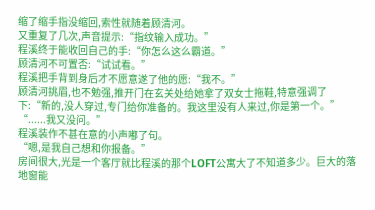缩了缩手指没缩回,索性就随着顾清河。
又重复了几次,声音提示:“指纹输入成功。”
程溪终于能收回自己的手:“你怎么这么霸道。”
顾清河不可置否:“试试看。”
程溪把手背到身后才不愿意遂了他的愿:“我不。”
顾清河挑眉,也不勉强,推开门在玄关处给她拿了双女士拖鞋,特意强调了下:“新的,没人穿过,专门给你准备的。我这里没有人来过,你是第一个。”
“......我又没问。”
程溪装作不甚在意的小声嘟了句。
“嗯,是我自己想和你报备。”
房间很大,光是一个客厅就比程溪的那个LOFT公寓大了不知道多少。巨大的落地窗能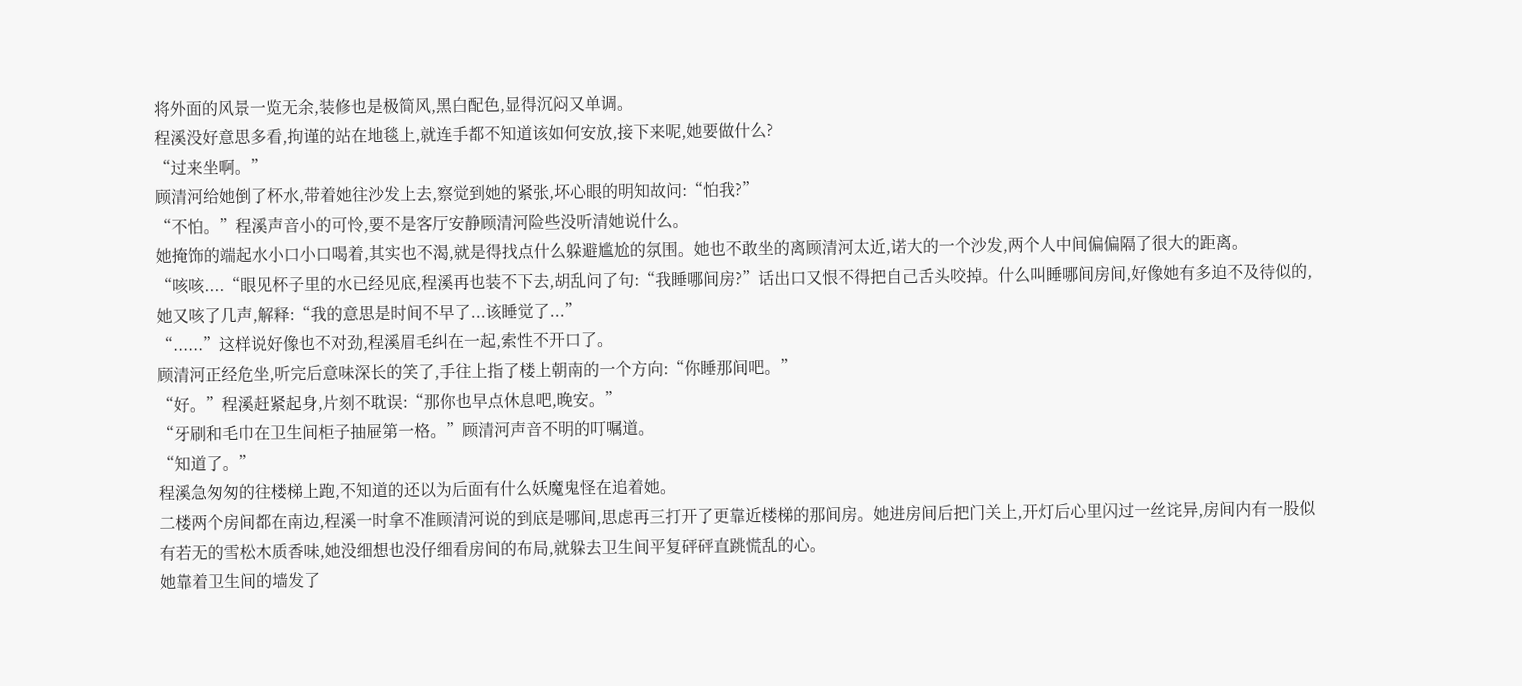将外面的风景一览无余,装修也是极简风,黑白配色,显得沉闷又单调。
程溪没好意思多看,拘谨的站在地毯上,就连手都不知道该如何安放,接下来呢,她要做什么?
“过来坐啊。”
顾清河给她倒了杯水,带着她往沙发上去,察觉到她的紧张,坏心眼的明知故问:“怕我?”
“不怕。”程溪声音小的可怜,要不是客厅安静顾清河险些没听清她说什么。
她掩饰的端起水小口小口喝着,其实也不渴,就是得找点什么躲避尴尬的氛围。她也不敢坐的离顾清河太近,诺大的一个沙发,两个人中间偏偏隔了很大的距离。
“咳咳....“眼见杯子里的水已经见底,程溪再也装不下去,胡乱问了句:“我睡哪间房?”话出口又恨不得把自己舌头咬掉。什么叫睡哪间房间,好像她有多迫不及待似的,她又咳了几声,解释:“我的意思是时间不早了...该睡觉了...”
“......”这样说好像也不对劲,程溪眉毛纠在一起,索性不开口了。
顾清河正经危坐,听完后意味深长的笑了,手往上指了楼上朝南的一个方向:“你睡那间吧。”
“好。”程溪赶紧起身,片刻不耽误:“那你也早点休息吧,晚安。”
“牙刷和毛巾在卫生间柜子抽屉第一格。”顾清河声音不明的叮嘱道。
“知道了。”
程溪急匆匆的往楼梯上跑,不知道的还以为后面有什么妖魔鬼怪在追着她。
二楼两个房间都在南边,程溪一时拿不准顾清河说的到底是哪间,思虑再三打开了更靠近楼梯的那间房。她进房间后把门关上,开灯后心里闪过一丝诧异,房间内有一股似有若无的雪松木质香味,她没细想也没仔细看房间的布局,就躲去卫生间平复砰砰直跳慌乱的心。
她靠着卫生间的墙发了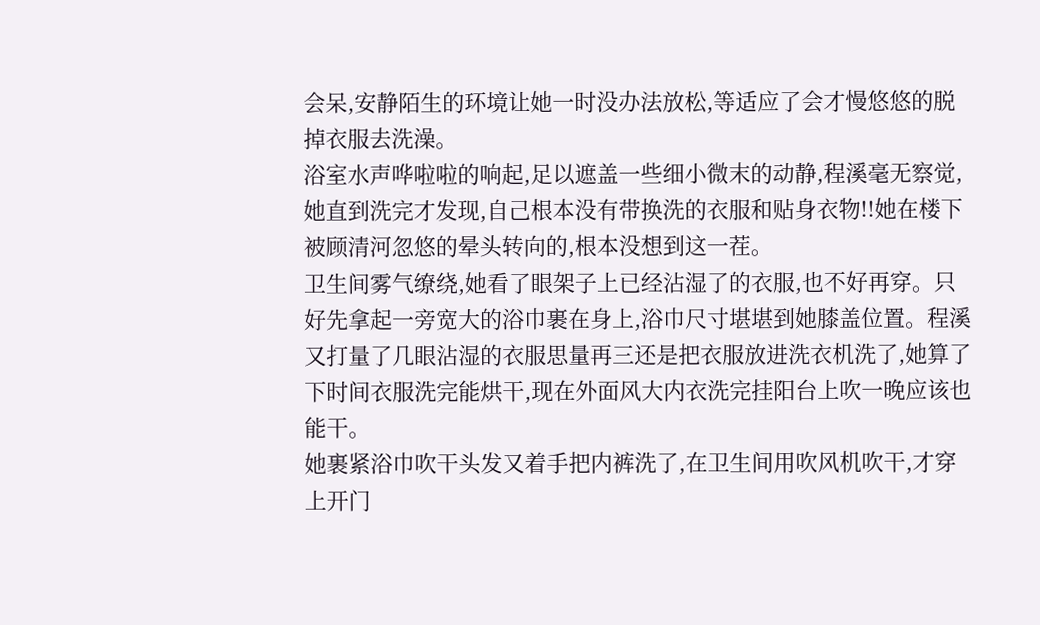会呆,安静陌生的环境让她一时没办法放松,等适应了会才慢悠悠的脱掉衣服去洗澡。
浴室水声哗啦啦的响起,足以遮盖一些细小微末的动静,程溪毫无察觉,她直到洗完才发现,自己根本没有带换洗的衣服和贴身衣物!!她在楼下被顾清河忽悠的晕头转向的,根本没想到这一茬。
卫生间雾气缭绕,她看了眼架子上已经沾湿了的衣服,也不好再穿。只好先拿起一旁宽大的浴巾裹在身上,浴巾尺寸堪堪到她膝盖位置。程溪又打量了几眼沾湿的衣服思量再三还是把衣服放进洗衣机洗了,她算了下时间衣服洗完能烘干,现在外面风大内衣洗完挂阳台上吹一晚应该也能干。
她裹紧浴巾吹干头发又着手把内裤洗了,在卫生间用吹风机吹干,才穿上开门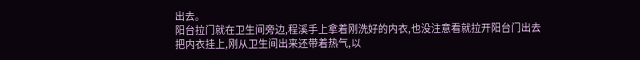出去。
阳台拉门就在卫生间旁边,程溪手上拿着刚洗好的内衣,也没注意看就拉开阳台门出去把内衣挂上,刚从卫生间出来还带着热气,以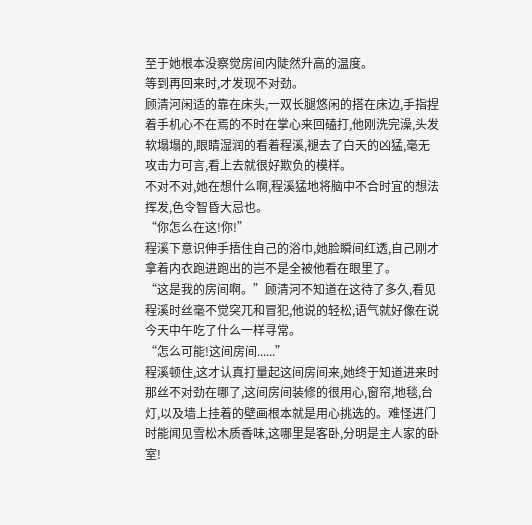至于她根本没察觉房间内陡然升高的温度。
等到再回来时,才发现不对劲。
顾清河闲适的靠在床头,一双长腿悠闲的搭在床边,手指捏着手机心不在焉的不时在掌心来回磕打,他刚洗完澡,头发软塌塌的,眼睛湿润的看着程溪,褪去了白天的凶猛,毫无攻击力可言,看上去就很好欺负的模样。
不对不对,她在想什么啊,程溪猛地将脑中不合时宜的想法挥发,色令智昏大忌也。
“你怎么在这!你!”
程溪下意识伸手捂住自己的浴巾,她脸瞬间红透,自己刚才拿着内衣跑进跑出的岂不是全被他看在眼里了。
“这是我的房间啊。”顾清河不知道在这待了多久,看见程溪时丝毫不觉突兀和冒犯,他说的轻松,语气就好像在说今天中午吃了什么一样寻常。
“怎么可能!这间房间......”
程溪顿住,这才认真打量起这间房间来,她终于知道进来时那丝不对劲在哪了,这间房间装修的很用心,窗帘,地毯,台灯,以及墙上挂着的壁画根本就是用心挑选的。难怪进门时能闻见雪松木质香味,这哪里是客卧,分明是主人家的卧室!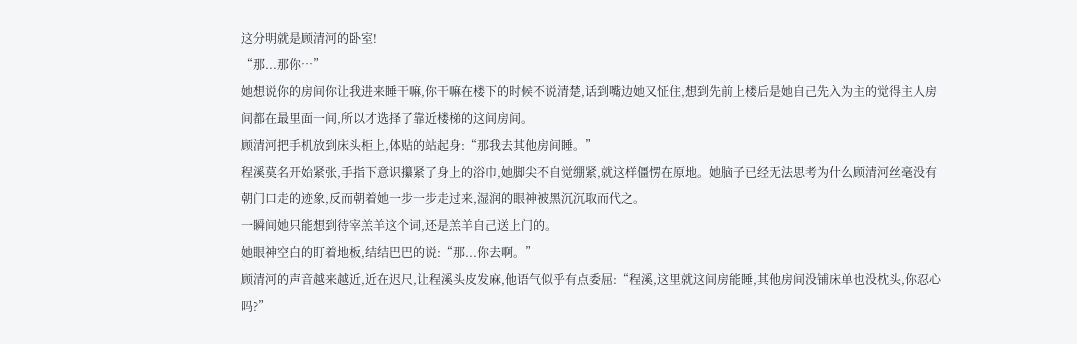这分明就是顾清河的卧室!
“那...那你…”
她想说你的房间你让我进来睡干嘛,你干嘛在楼下的时候不说清楚,话到嘴边她又怔住,想到先前上楼后是她自己先入为主的觉得主人房间都在最里面一间,所以才选择了靠近楼梯的这间房间。
顾清河把手机放到床头柜上,体贴的站起身:“那我去其他房间睡。”
程溪莫名开始紧张,手指下意识攥紧了身上的浴巾,她脚尖不自觉绷紧,就这样僵愣在原地。她脑子已经无法思考为什么顾清河丝毫没有朝门口走的迹象,反而朝着她一步一步走过来,湿润的眼神被黑沉沉取而代之。
一瞬间她只能想到待宰羔羊这个词,还是羔羊自己送上门的。
她眼神空白的盯着地板,结结巴巴的说:“那...你去啊。”
顾清河的声音越来越近,近在迟尺,让程溪头皮发麻,他语气似乎有点委屈:“程溪,这里就这间房能睡,其他房间没铺床单也没枕头,你忍心吗?”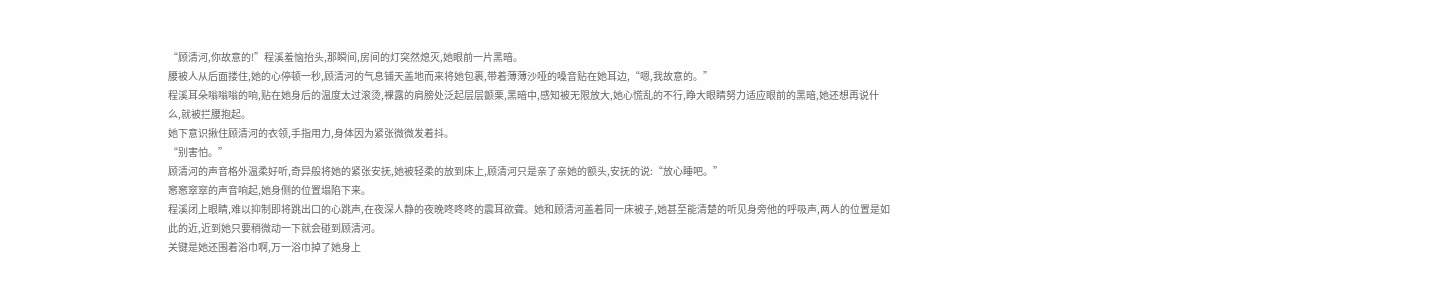“顾清河,你故意的!”程溪羞恼抬头,那瞬间,房间的灯突然熄灭,她眼前一片黑暗。
腰被人从后面搂住,她的心停顿一秒,顾清河的气息铺天盖地而来将她包裹,带着薄薄沙哑的嗓音贴在她耳边,“嗯,我故意的。”
程溪耳朵嗡嗡嗡的响,贴在她身后的温度太过滚烫,裸露的肩膀处泛起层层颤栗,黑暗中,感知被无限放大,她心慌乱的不行,睁大眼睛努力适应眼前的黑暗,她还想再说什么,就被拦腰抱起。
她下意识揪住顾清河的衣领,手指用力,身体因为紧张微微发着抖。
“别害怕。”
顾清河的声音格外温柔好听,奇异般将她的紧张安抚,她被轻柔的放到床上,顾清河只是亲了亲她的额头,安抚的说:“放心睡吧。”
窸窸窣窣的声音响起,她身侧的位置塌陷下来。
程溪闭上眼睛,难以抑制即将跳出口的心跳声,在夜深人静的夜晚咚咚咚的震耳欲聋。她和顾清河盖着同一床被子,她甚至能清楚的听见身旁他的呼吸声,两人的位置是如此的近,近到她只要稍微动一下就会碰到顾清河。
关键是她还围着浴巾啊,万一浴巾掉了她身上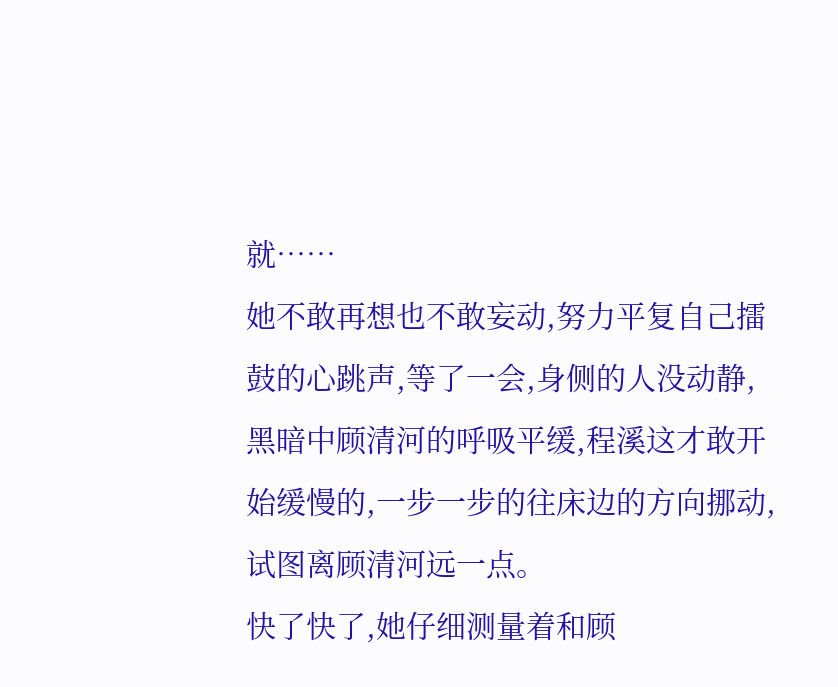就……
她不敢再想也不敢妄动,努力平复自己擂鼓的心跳声,等了一会,身侧的人没动静,黑暗中顾清河的呼吸平缓,程溪这才敢开始缓慢的,一步一步的往床边的方向挪动,试图离顾清河远一点。
快了快了,她仔细测量着和顾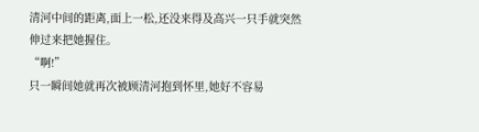清河中间的距离,面上一松,还没来得及高兴一只手就突然伸过来把她握住。
“啊!”
只一瞬间她就再次被顾清河抱到怀里,她好不容易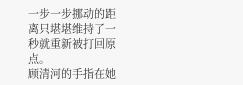一步一步挪动的距离只堪堪维持了一秒就重新被打回原点。
顾清河的手指在她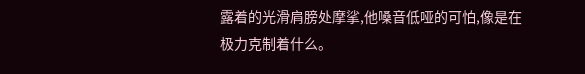露着的光滑肩膀处摩挲,他嗓音低哑的可怕,像是在极力克制着什么。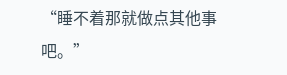“睡不着那就做点其他事吧。”